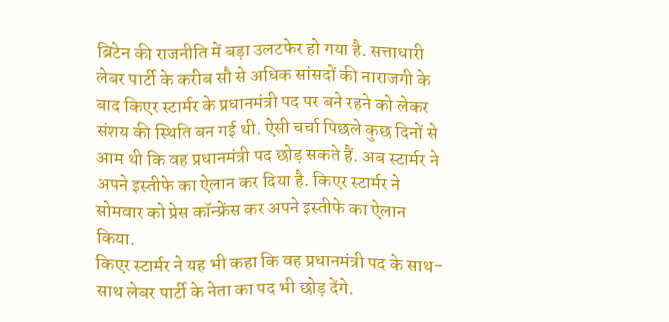ब्रिटेन की राजनीति में बड़ा उलटफेर हो गया है. सत्ताधारी लेबर पार्टी के करीब सौ से अधिक सांसदों की नाराजगी के बाद किएर स्टार्मर के प्रधानमंत्री पद पर बने रहने को लेकर संशय की स्थिति बन गई थी. ऐसी चर्चा पिछले कुछ दिनों से आम थी कि वह प्रधानमंत्री पद छोड़ सकते हैं. अब स्टार्मर ने अपने इस्तीफे का ऐलान कर दिया है. किएर स्टार्मर ने सोमवार को प्रेस कॉन्फ्रेंस कर अपने इस्तीफे का ऐलान किया.
किएर स्टार्मर ने यह भी कहा कि वह प्रधानमंत्री पद के साथ-साथ लेबर पार्टी के नेता का पद भी छोड़ देंगे.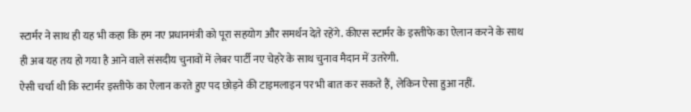स्टार्मर ने साथ ही यह भी कहा कि हम नए प्रधानमंत्री को पूरा सहयोग और समर्थन देते रहेंगे. कीएस स्टार्मर के इस्तीफे का ऐलान करने के साथ ही अब यह तय हो गया है आने वाले संसदीय चुनावों में लेबर पार्टी नए चेहरे के साथ चुनाव मैदान में उतरेगी.
ऐसी चर्चा थी कि स्टार्मर इस्तीफे का ऐलान करते हुए पद छोड़ने की टाइमलाइन पर भी बात कर सकते हैं, लेकिन ऐसा हुआ नहीं.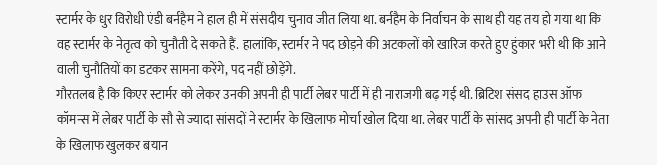स्टार्मर के धुर विरोधी एंडी बर्नहैम ने हाल ही में संसदीय चुनाव जीत लिया था. बर्नहैम के निर्वाचन के साथ ही यह तय हो गया था कि वह स्टार्मर के नेतृत्व को चुनौती दे सकते हैं. हालांकि, स्टार्मर ने पद छोड़ने की अटकलों को खारिज करते हुए हुंकार भरी थी कि आने वाली चुनौतियों का डटकर सामना करेंगे, पद नहीं छोड़ेंगे.
गौरतलब है कि किएर स्टार्मर को लेकर उनकी अपनी ही पार्टी लेबर पार्टी में ही नाराजगी बढ़ गई थी. ब्रिटिश संसद हाउस ऑफ कॉमन्स में लेबर पार्टी के सौ से ज्यादा सांसदों ने स्टार्मर के खिलाफ मोर्चा खोल दिया था. लेबर पार्टी के सांसद अपनी ही पार्टी के नेता के खिलाफ खुलकर बयान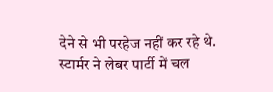देने से भी परहेज नहीं कर रहे थे.
स्टार्मर ने लेबर पार्टी में चल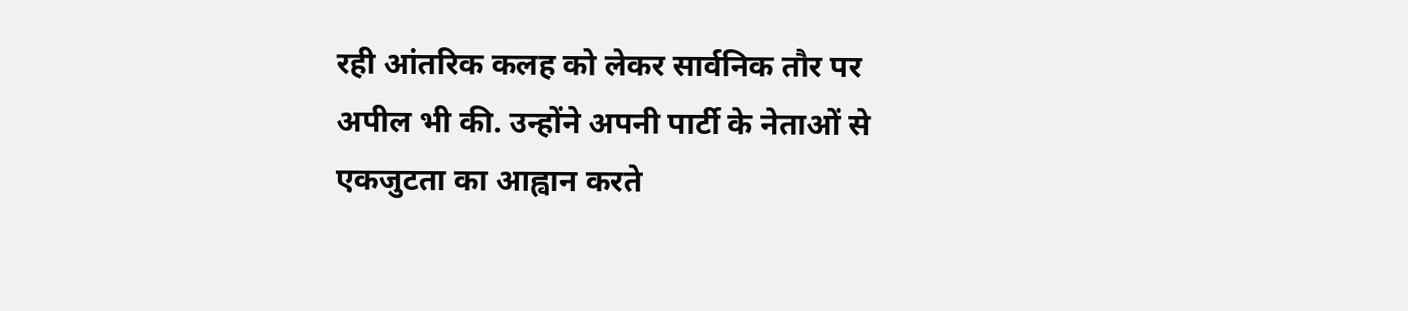रही आंतरिक कलह को लेकर सार्वनिक तौर पर अपील भी की. उन्होंने अपनी पार्टी के नेताओं से एकजुटता का आह्वान करते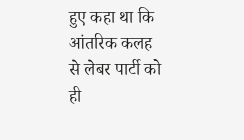हुए कहा था कि आंतरिक कलह से लेबर पार्टी को ही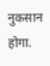नुकसान होगा.